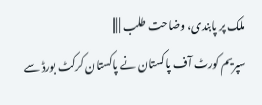ملک پر پابندی، وضاحت طلب | |||
سپریم کورٹ آف پاکستان نے پاکستان کرکٹ بورڈ سے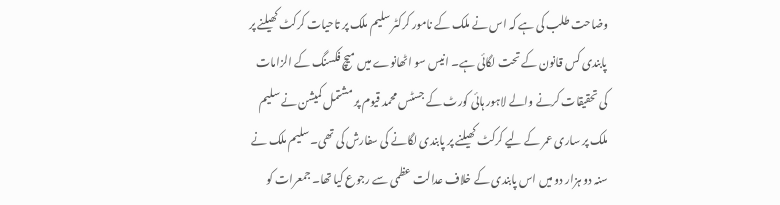وضاحت طلب کی ہے کہ اس نے ملک کے نامور کرکٹر سلیم ملک پر تاحیات کرکٹ کھیلنے پر پابندی کس قانون کے تحت لگائی ہے۔ انیس سو اٹھانوے میں میچ فکسنگ کے الزامات کی تحقیقات کرنے والے لاہور ہائی کورٹ کے جسٹس محمد قیوم پر مشتمل کمیشن نے سلیم ملک پر ساری عمر کے لیے کرکٹ کھیلنے پر پابندی لگانے کی سفارش کی تھی۔ سلیم ملک نے سنہ دو ہزار دو میں اس پابندی کے خلاف عدالت عظمی سے رجوع کیا تھا۔ جمعرات کو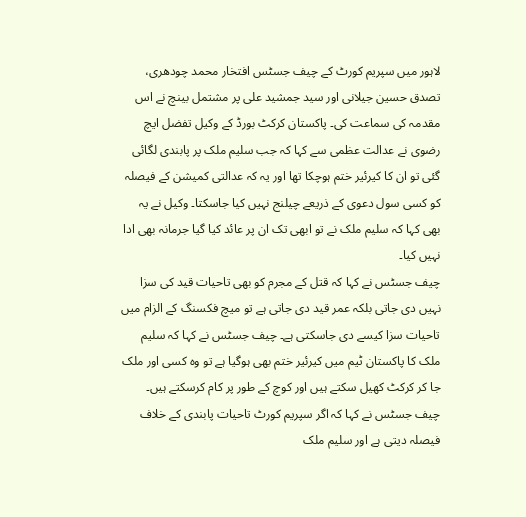لاہور میں سپریم کورٹ کے چیف جسٹس افتخار محمد چودھری، تصدق حسین جیلانی اور سید جمشید علی پر مشتمل بینچ نے اس مقدمہ کی سماعت کی۔ پاکستان کرکٹ بورڈ کے وکیل تفضل ایچ رضوی نے عدالت عظمی سے کہا کہ جب سلیم ملک پر پابندی لگائی گئی تو ان کا کیرئیر ختم ہوچکا تھا اور یہ کہ عدالتی کمیشن کے فیصلہ کو کسی سول دعوی کے ذریعے چیلنج نہیں کیا جاسکتا۔ وکیل نے یہ بھی کہا کہ سلیم ملک نے تو ابھی تک ان پر عائد کیا گیا جرمانہ بھی ادا نہیں کیا۔
چیف جسٹس نے کہا کہ قتل کے مجرم کو بھی تاحیات قید کی سزا نہیں دی جاتی بلکہ عمر قید دی جاتی ہے تو میچ فکسنگ کے الزام میں تاحیات سزا کیسے دی جاسکتی ہے۔ چیف جسٹس نے کہا کہ سلیم ملک کا پاکستان ٹیم میں کیرئیر ختم بھی ہوگیا ہے تو وہ کسی اور ملک جا کر کرکٹ کھیل سکتے ہیں اور کوچ کے طور پر کام کرسکتے ہیں۔ چیف جسٹس نے کہا کہ اگر سپریم کورٹ تاحیات پابندی کے خلاف فیصلہ دیتی ہے اور سلیم ملک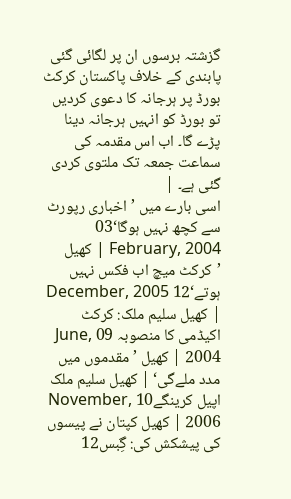گزشتہ برسوں ان پر لگائی گئی پابندی کے خلاف پاکستان کرکٹ بورڈ پر ہرجانہ کا دعوی کردیں تو بورڈ کو انہیں ہرجانہ دینا پڑے گا۔ اب اس مقدمہ کی سماعت جمعہ تک ملتوی کردی گئی ہے۔ |
اسی بارے میں ’اخباری رپورٹ سے کچھ نہیں ہوگا‘03 February, 2004 | کھیل ’کرکٹ میچ اب فکس نہیں ہوتے‘12 December, 2005 | کھیل سلیم ملک: کرکٹ اکیڈمی کا منصوبہ 09 June, 2004 | کھیل ’مقدموں میں مدد ملےگی‘ | کھیل سلیم ملک اپیل کرینگے10 November, 2006 | کھیل کپتان نے پیسوں کی پیشکش کی: گِبس12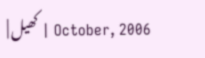October, 2006 | کھیل |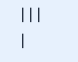|||
|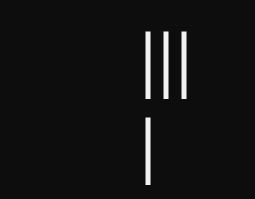|||
|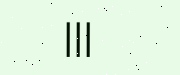|||